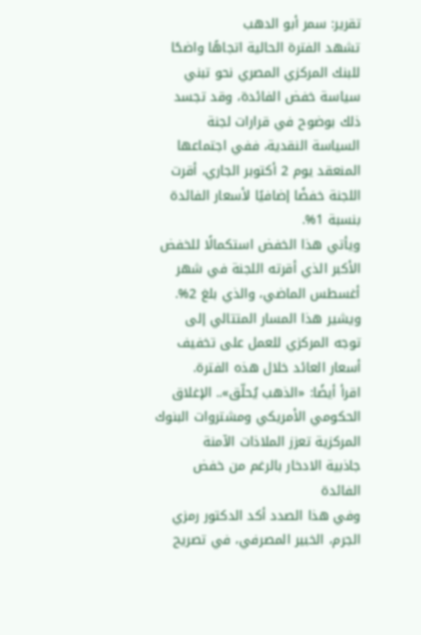تقرير: سمر أبو الدهب
تشهد الفترة الحالية اتجاهًا واضحًا للبنك المركزي المصري نحو تبني سياسة خفض الفائدة، وقد تجسد ذلك بوضوح في قرارات لجنة السياسة النقدية، ففي اجتماعها المنعقد يوم 2 أكتوبر الجاري، أقرت اللجنة خفضًا إضافيًا لأسعار الفائدة بنسبة 1%.
ويأتي هذا الخفض استكمالًا للخفض الأكبر الذي أقرته اللجنة في شهر أغسطس الماضي، والذي بلغ 2%.
ويشير هذا المسار المتتالي إلى توجه المركزي للعمل على تخفيف أسعار العائد خلال هذه الفترة.
اقرأ أيضًا: «الذهب يُحلّق».. الإغلاق الحكومي الأمريكي ومشتروات البنوك المركزية تعزز الملاذات الآمنة
جاذبية الادخار بالرغم من خفض الفائدة
وفي هذا الصدد أكد الدكتور رمزي الجرم، الخبير المصرفي، في تصريح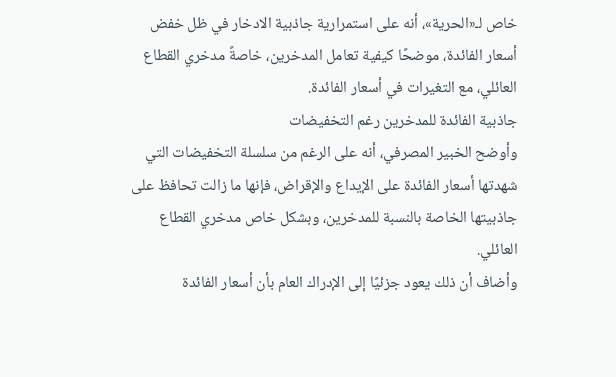خاص لـ«الحرية»، أنه على استمرارية جاذبية الادخار في ظل خفض أسعار الفائدة، موضحًا كيفية تعامل المدخرين، خاصةً مدخري القطاع العائلي، مع التغيرات في أسعار الفائدة.
جاذبية الفائدة للمدخرين رغم التخفيضات
وأوضح الخبير المصرفي، أنه على الرغم من سلسلة التخفيضات التي شهدتها أسعار الفائدة على الإيداع والإقراض، فإنها ما زالت تحافظ على جاذبيتها الخاصة بالنسبة للمدخرين، وبشكل خاص مدخري القطاع العائلي.
وأضاف أن ذلك يعود جزئيًا إلى الإدراك العام بأن أسعار الفائدة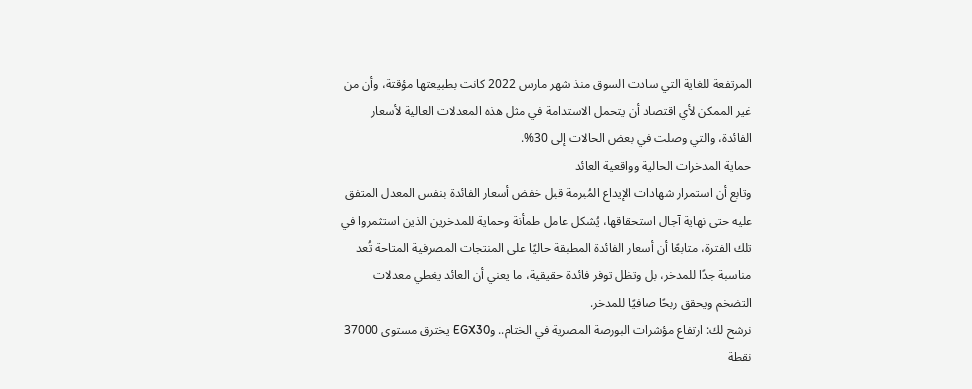المرتفعة للغاية التي سادت السوق منذ شهر مارس 2022 كانت بطبيعتها مؤقتة، وأن من غير الممكن لأي اقتصاد أن يتحمل الاستدامة في مثل هذه المعدلات العالية لأسعار الفائدة، والتي وصلت في بعض الحالات إلى 30%.
حماية المدخرات الحالية وواقعية العائد
وتابع أن استمرار شهادات الإيداع المُبرمة قبل خفض أسعار الفائدة بنفس المعدل المتفق عليه حتى نهاية آجال استحقاقها، يُشكل عامل طمأنة وحماية للمدخرين الذين استثمروا في تلك الفترة، متابعًا أن أسعار الفائدة المطبقة حاليًا على المنتجات المصرفية المتاحة تُعد مناسبة جدًا للمدخر، بل وتظل توفر فائدة حقيقية، ما يعني أن العائد يغطي معدلات التضخم ويحقق ربحًا صافيًا للمدخر.
نرشح لك: ارتفاع مؤشرات البورصة المصرية في الختام.. وEGX30 يخترق مستوى 37000 نقطة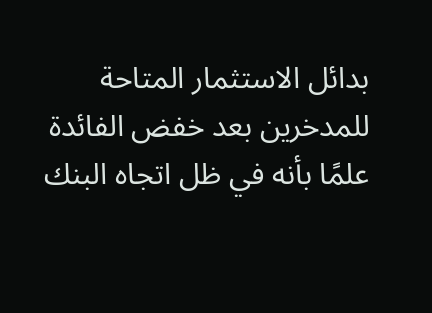بدائل الاستثمار المتاحة للمدخرين بعد خفض الفائدة
علمًا بأنه في ظل اتجاه البنك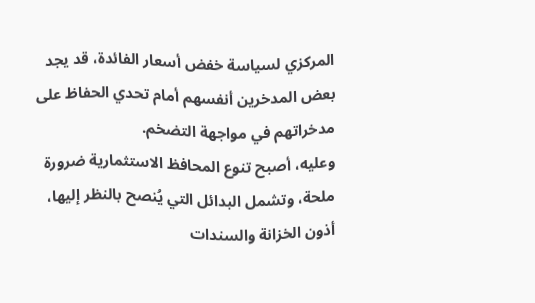المركزي لسياسة خفض أسعار الفائدة، قد يجد بعض المدخرين أنفسهم أمام تحدي الحفاظ على مدخراتهم في مواجهة التضخم.
وعليه، أصبح تنوع المحافظ الاستثمارية ضرورة ملحة، وتشمل البدائل التي يُنصح بالنظر إليها، أذون الخزانة والسندات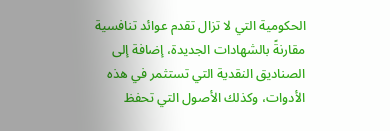الحكومية التي لا تزال تقدم عوائد تنافسية مقارنةً بالشهادات الجديدة، إضافة إلى الصناديق النقدية التي تستثمر في هذه الأدوات، وكذلك الأصول التي تحفظ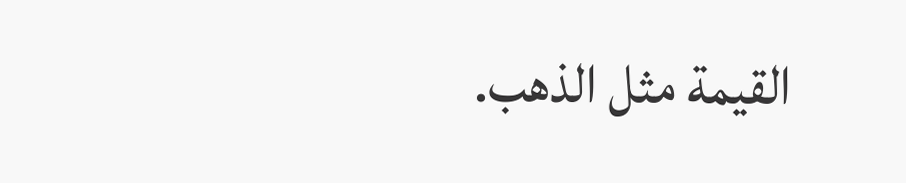القيمة مثل الذهب.